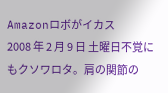Amazonロボがイカス
2008 年 2 月 9 日 土曜日不覚にもクソワロタ。肩の関節の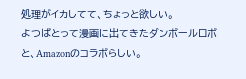処理がイカしてて、ちょっと欲しい。
よつばとって漫画に出てきたダンボールロボと、Amazonのコラボらしい。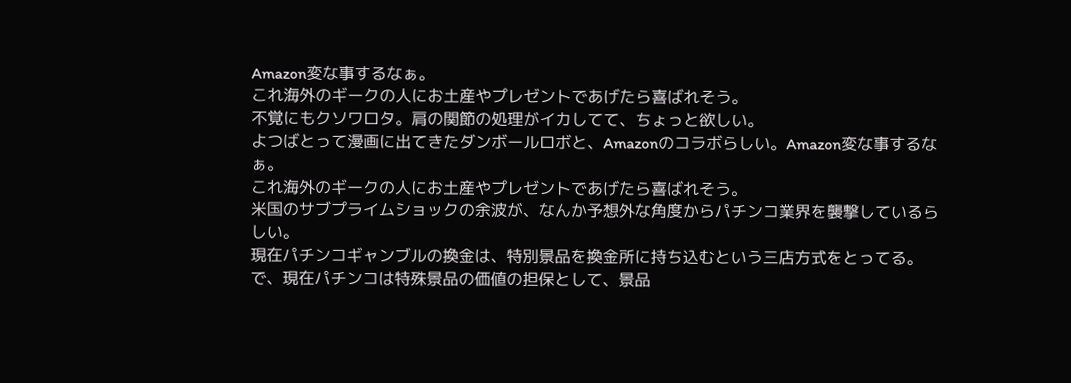Amazon変な事するなぁ。
これ海外のギークの人にお土産やプレゼントであげたら喜ばれそう。
不覚にもクソワロタ。肩の関節の処理がイカしてて、ちょっと欲しい。
よつばとって漫画に出てきたダンボールロボと、Amazonのコラボらしい。Amazon変な事するなぁ。
これ海外のギークの人にお土産やプレゼントであげたら喜ばれそう。
米国のサブプライムショックの余波が、なんか予想外な角度からパチンコ業界を襲撃しているらしい。
現在パチンコギャンブルの換金は、特別景品を換金所に持ち込むという三店方式をとってる。で、現在パチンコは特殊景品の価値の担保として、景品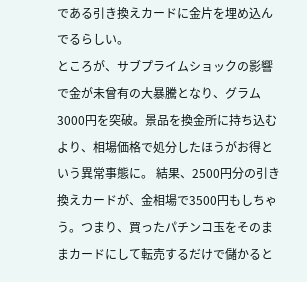である引き換えカードに金片を埋め込んでるらしい。
ところが、サブプライムショックの影響で金が未曾有の大暴騰となり、グラム3000円を突破。景品を換金所に持ち込むより、相場価格で処分したほうがお得という異常事態に。 結果、2500円分の引き換えカードが、金相場で3500円もしちゃう。つまり、買ったパチンコ玉をそのままカードにして転売するだけで儲かると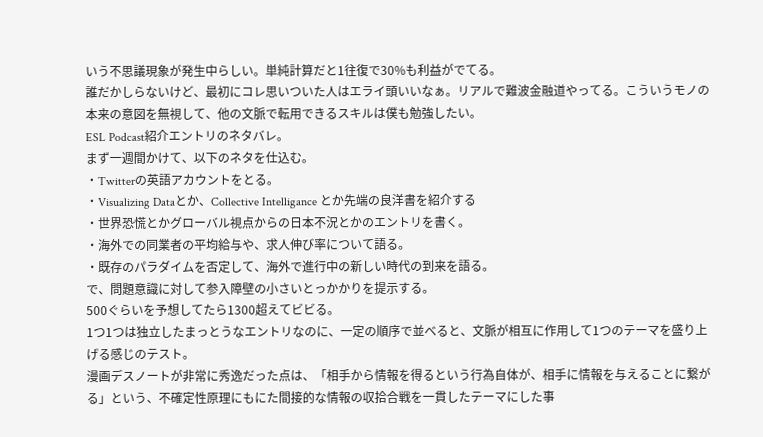いう不思議現象が発生中らしい。単純計算だと1往復で30%も利益がでてる。
誰だかしらないけど、最初にコレ思いついた人はエライ頭いいなぁ。リアルで難波金融道やってる。こういうモノの本来の意図を無視して、他の文脈で転用できるスキルは僕も勉強したい。
ESL Podcast紹介エントリのネタバレ。
まず一週間かけて、以下のネタを仕込む。
・Twitterの英語アカウントをとる。
・Visualizing Dataとか、Collective Intelligance とか先端の良洋書を紹介する
・世界恐慌とかグローバル視点からの日本不況とかのエントリを書く。
・海外での同業者の平均給与や、求人伸び率について語る。
・既存のパラダイムを否定して、海外で進行中の新しい時代の到来を語る。
で、問題意識に対して参入障壁の小さいとっかかりを提示する。
500ぐらいを予想してたら1300超えてビビる。
1つ1つは独立したまっとうなエントリなのに、一定の順序で並べると、文脈が相互に作用して1つのテーマを盛り上げる感じのテスト。
漫画デスノートが非常に秀逸だった点は、「相手から情報を得るという行為自体が、相手に情報を与えることに繋がる」という、不確定性原理にもにた間接的な情報の収拾合戦を一貫したテーマにした事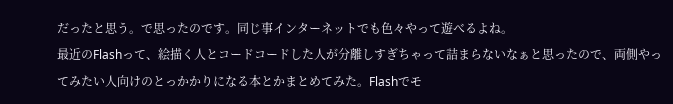だったと思う。で思ったのです。同じ事インターネットでも色々やって遊べるよね。
最近のFlashって、絵描く人とコードコードした人が分離しすぎちゃって詰まらないなぁと思ったので、両側やってみたい人向けのとっかかりになる本とかまとめてみた。Flashでモ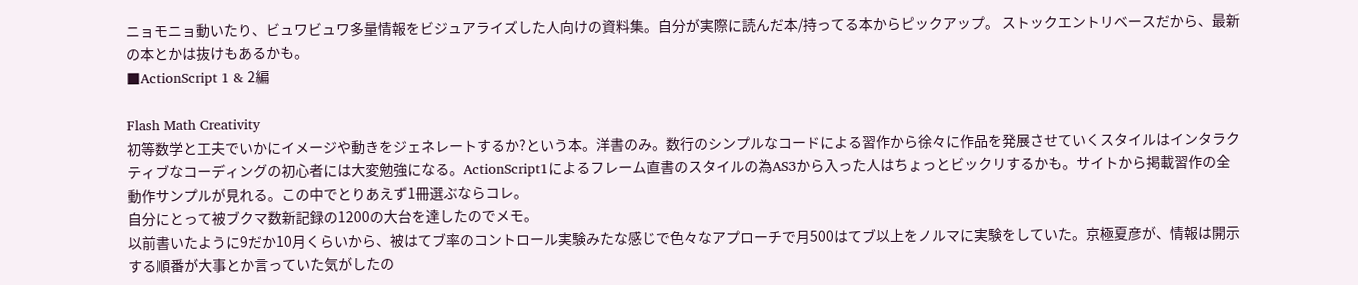ニョモニョ動いたり、ビュワビュワ多量情報をビジュアライズした人向けの資料集。自分が実際に読んだ本/持ってる本からピックアップ。 ストックエントリベースだから、最新の本とかは抜けもあるかも。
■ActionScript 1 & 2編

Flash Math Creativity
初等数学と工夫でいかにイメージや動きをジェネレートするか?という本。洋書のみ。数行のシンプルなコードによる習作から徐々に作品を発展させていくスタイルはインタラクティブなコーディングの初心者には大変勉強になる。ActionScript1によるフレーム直書のスタイルの為AS3から入った人はちょっとビックリするかも。サイトから掲載習作の全動作サンプルが見れる。この中でとりあえず1冊選ぶならコレ。
自分にとって被ブクマ数新記録の1200の大台を達したのでメモ。
以前書いたように9だか10月くらいから、被はてブ率のコントロール実験みたな感じで色々なアプローチで月500はてブ以上をノルマに実験をしていた。京極夏彦が、情報は開示する順番が大事とか言っていた気がしたの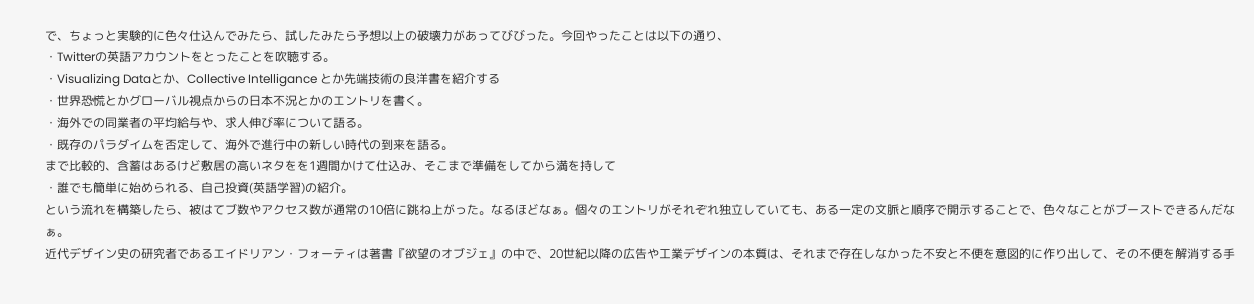で、ちょっと実験的に色々仕込んでみたら、試したみたら予想以上の破壊力があってびびった。今回やったことは以下の通り、
・Twitterの英語アカウントをとったことを吹聴する。
・Visualizing Dataとか、Collective Intelligance とか先端技術の良洋書を紹介する
・世界恐慌とかグローバル視点からの日本不況とかのエントリを書く。
・海外での同業者の平均給与や、求人伸び率について語る。
・既存のパラダイムを否定して、海外で進行中の新しい時代の到来を語る。
まで比較的、含蓄はあるけど敷居の高いネタをを1週間かけて仕込み、そこまで準備をしてから満を持して
・誰でも簡単に始められる、自己投資(英語学習)の紹介。
という流れを構築したら、被はてブ数やアクセス数が通常の10倍に跳ね上がった。なるほどなぁ。個々のエントリがそれぞれ独立していても、ある一定の文脈と順序で開示することで、色々なことがブーストできるんだなぁ。
近代デザイン史の研究者であるエイドリアン・フォーティは著書『欲望のオブジェ』の中で、20世紀以降の広告や工業デザインの本質は、それまで存在しなかった不安と不便を意図的に作り出して、その不便を解消する手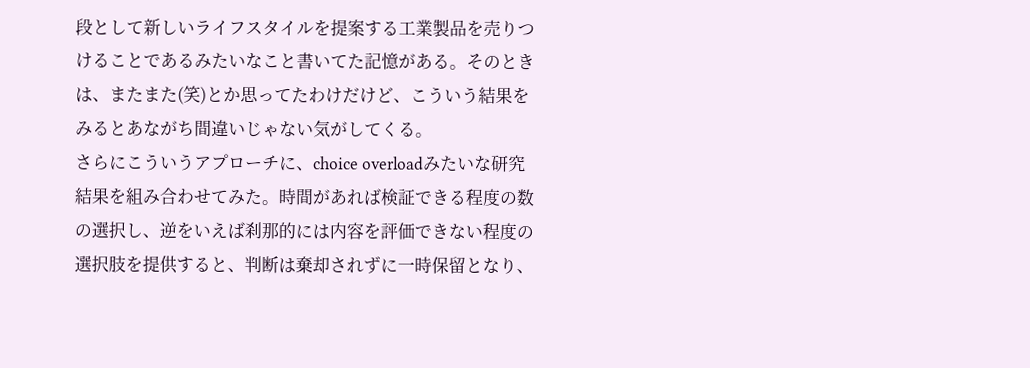段として新しいライフスタイルを提案する工業製品を売りつけることであるみたいなこと書いてた記憶がある。そのときは、またまた(笑)とか思ってたわけだけど、こういう結果をみるとあながち間違いじゃない気がしてくる。
さらにこういうアプローチに、choice overloadみたいな研究結果を組み合わせてみた。時間があれば検証できる程度の数の選択し、逆をいえば刹那的には内容を評価できない程度の選択肢を提供すると、判断は棄却されずに一時保留となり、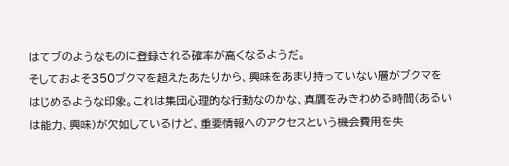はてブのようなものに登録される確率が高くなるようだ。
そしておよそ350ブクマを超えたあたりから、興味をあまり持っていない層がブクマをはじめるような印象。これは集団心理的な行動なのかな、真贋をみきわめる時間(あるいは能力、興味)が欠如しているけど、重要情報へのアクセスという機会費用を失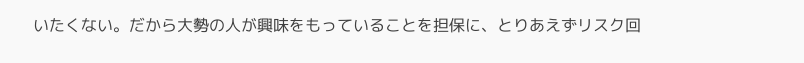いたくない。だから大勢の人が興味をもっていることを担保に、とりあえずリスク回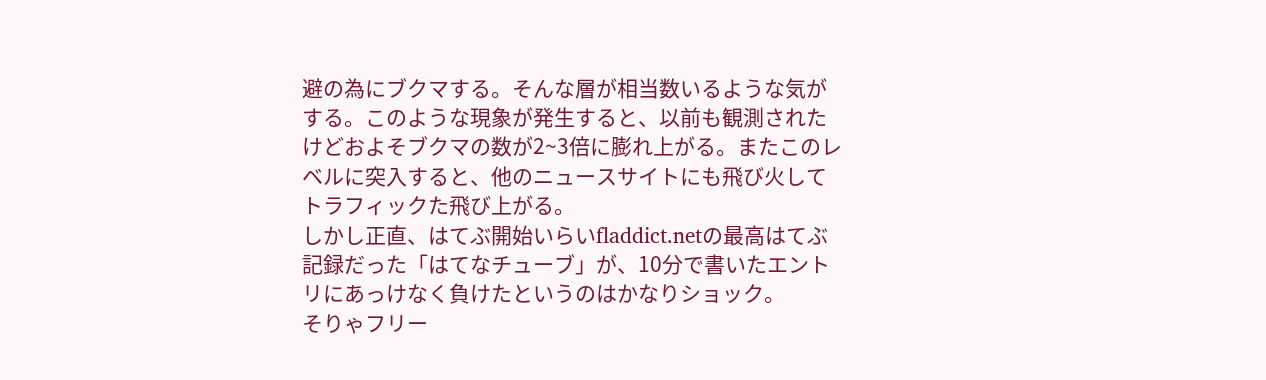避の為にブクマする。そんな層が相当数いるような気がする。このような現象が発生すると、以前も観測されたけどおよそブクマの数が2~3倍に膨れ上がる。またこのレベルに突入すると、他のニュースサイトにも飛び火してトラフィックた飛び上がる。
しかし正直、はてぶ開始いらいfladdict.netの最高はてぶ記録だった「はてなチューブ」が、10分で書いたエントリにあっけなく負けたというのはかなりショック。
そりゃフリー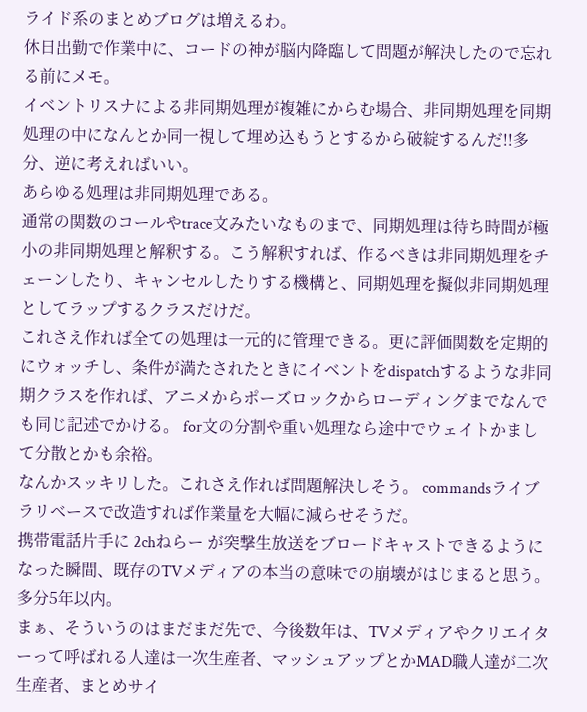ライド系のまとめブログは増えるわ。
休日出勤で作業中に、コードの神が脳内降臨して問題が解決したので忘れる前にメモ。
イベントリスナによる非同期処理が複雑にからむ場合、非同期処理を同期処理の中になんとか同一視して埋め込もうとするから破綻するんだ!!多分、逆に考えればいい。
あらゆる処理は非同期処理である。
通常の関数のコールやtrace文みたいなものまで、同期処理は待ち時間が極小の非同期処理と解釈する。こう解釈すれば、作るべきは非同期処理をチェーンしたり、キャンセルしたりする機構と、同期処理を擬似非同期処理としてラップするクラスだけだ。
これさえ作れば全ての処理は一元的に管理できる。更に評価関数を定期的にウォッチし、条件が満たされたときにイベントをdispatchするような非同期クラスを作れば、アニメからポーズロックからローディングまでなんでも同じ記述でかける。 for文の分割や重い処理なら途中でウェイトかまして分散とかも余裕。
なんかスッキリした。これさえ作れば問題解決しそう。 commandsライブラリベースで改造すれば作業量を大幅に減らせそうだ。
携帯電話片手に 2chねらー が突撃生放送をブロードキャストできるようになった瞬間、既存のTVメディアの本当の意味での崩壊がはじまると思う。多分5年以内。
まぁ、そういうのはまだまだ先で、今後数年は、TVメディアやクリエイターって呼ばれる人達は一次生産者、マッシュアップとかMAD職人達が二次生産者、まとめサイ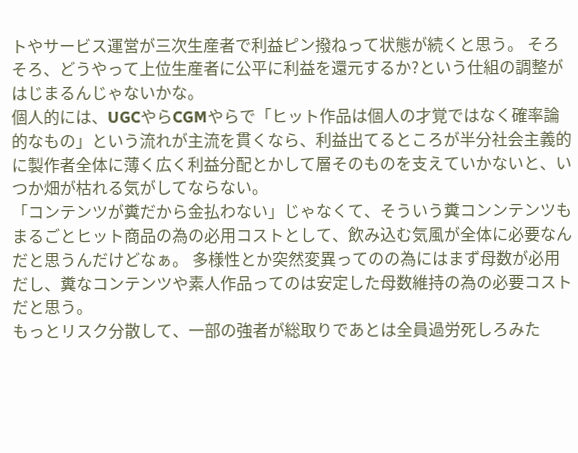トやサービス運営が三次生産者で利益ピン撥ねって状態が続くと思う。 そろそろ、どうやって上位生産者に公平に利益を還元するか?という仕組の調整がはじまるんじゃないかな。
個人的には、UGCやらCGMやらで「ヒット作品は個人の才覚ではなく確率論的なもの」という流れが主流を貫くなら、利益出てるところが半分社会主義的に製作者全体に薄く広く利益分配とかして層そのものを支えていかないと、いつか畑が枯れる気がしてならない。
「コンテンツが糞だから金払わない」じゃなくて、そういう糞コンンテンツもまるごとヒット商品の為の必用コストとして、飲み込む気風が全体に必要なんだと思うんだけどなぁ。 多様性とか突然変異ってのの為にはまず母数が必用だし、糞なコンテンツや素人作品ってのは安定した母数維持の為の必要コストだと思う。
もっとリスク分散して、一部の強者が総取りであとは全員過労死しろみた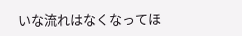いな流れはなくなってほ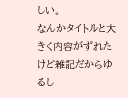しい。
なんかタイトルと大きく内容がずれたけど雑記だからゆるし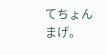てちょんまげ。